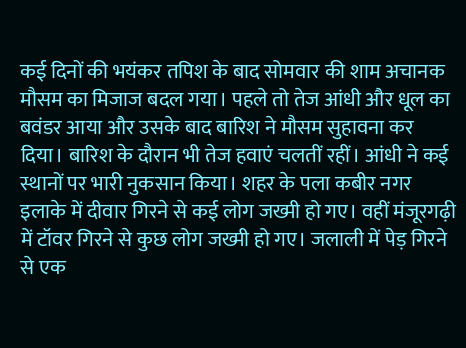कई दिनों की भयंकर तपिश के बाद सोमवार की शाम अचानक मौसम का मिजाज बदल गया। पहले तो तेज आंधी और धूल का बवंडर आया और उसके बाद बारिश ने मौसम सुहावना कर दिया। बारिश के दौरान भी तेज हवाएं चलतीं रहीं। आंधी ने कई स्थानों पर भारी नुकसान किया। शहर के पला कबीर नगर इलाके में दीवार गिरने से कई लोग जख्मी हो गए। वहीं मंजूरगढ़ी में टॉवर गिरने से कुछ लोग जख्मी हो गए। जलाली में पेड़ गिरने से एक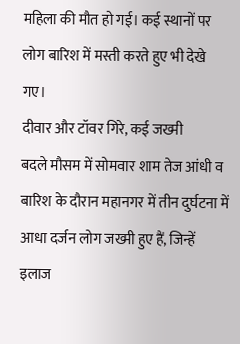महिला की मौत हो गई। कई स्थानों पर लोग बारिश में मस्ती करते हुए भी देखे गए।
दीवार और टॉवर गिरे, कई जख्मी
बदले मौसम में सोमवार शाम तेज आंधी व बारिश के दौरान महानगर में तीन दुर्घटना में आधा दर्जन लोग जख्मी हुए हैं, जिन्हें इलाज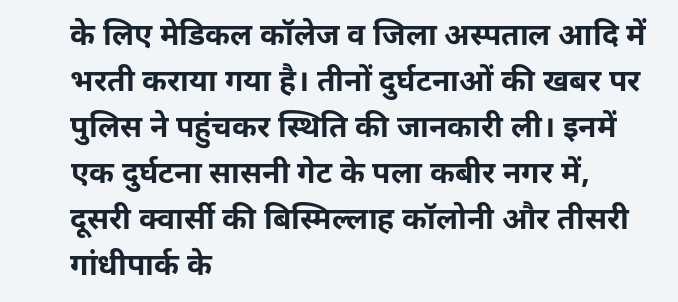के लिए मेडिकल कॉलेज व जिला अस्पताल आदि में भरती कराया गया है। तीनों दुर्घटनाओं की खबर पर पुलिस ने पहुंचकर स्थिति की जानकारी ली। इनमें एक दुर्घटना सासनी गेट के पला कबीर नगर में, दूसरी क्वार्सी की बिस्मिल्लाह कॉलोनी और तीसरी गांधीपार्क के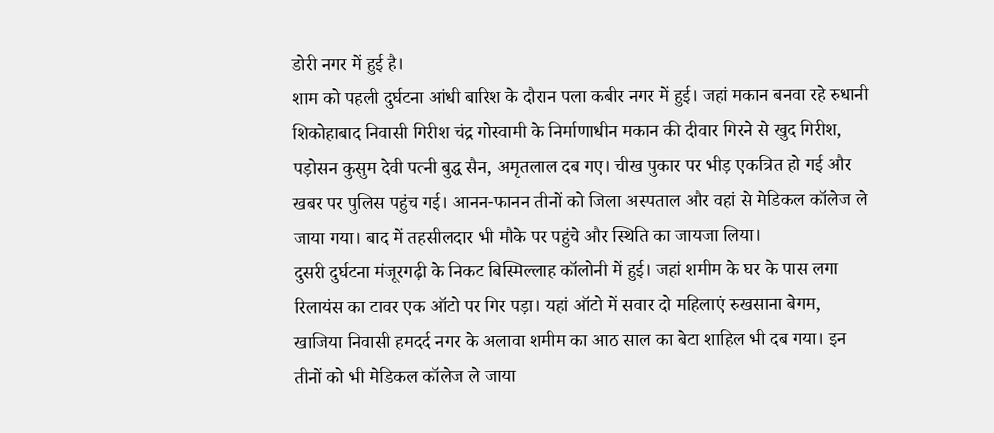डोरी नगर में हुई है।
शाम को पहली दुर्घटना आंधी बारिश के दौरान पला कबीर नगर में हुई। जहां मकान बनवा रहे रुधानी शिकोहाबाद निवासी गिरीश चंद्र गोस्वामी के निर्माणाधीन मकान की दीवार गिरने से खुद गिरीश, पड़ोसन कुसुम देवी पत्नी बुद्ध सैन, अमृतलाल दब गए। चीख पुकार पर भीड़ एकत्रित हो गई और खबर पर पुलिस पहुंच गई। आनन-फानन तीनों को जिला अस्पताल और वहां से मेडिकल कॉलेज ले जाया गया। बाद में तहसीलदार भी मौके पर पहुंचे और स्थिति का जायजा लिया।
दुसरी दुर्घटना मंजूरगढ़ी के निकट बिस्मिल्लाह कॉलोनी में हुई। जहां शमीम के घर के पास लगा रिलायंस का टावर एक ऑटो पर गिर पड़ा। यहां ऑटो में सवार दो महिलाएं रुखसाना बेगम, खाजिया निवासी हमदर्द नगर के अलावा शमीम का आठ साल का बेटा शाहिल भी दब गया। इन तीनों को भी मेडिकल कॉलेज ले जाया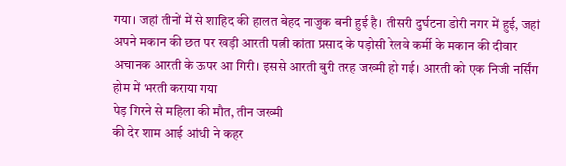गया। जहां तीनों में से शाहिद की हालत बेहद नाजुक बनी हुई है। तीसरी दुर्घटना डोरी नगर में हुई, जहां अपने मकान की छत पर खड़ी आरती पत्नी कांता प्रसाद के पड़ोसी रेलवे कर्मी के मकान की दीवार अचानक आरती के ऊपर आ गिरी। इससे आरती बुरी तरह जख्मी हो गई। आरती को एक निजी नर्सिंग होम में भरती कराया गया
पेड़ गिरने से महिला की मौत, तीन जख्मी
की देर शाम आई आंधी ने कहर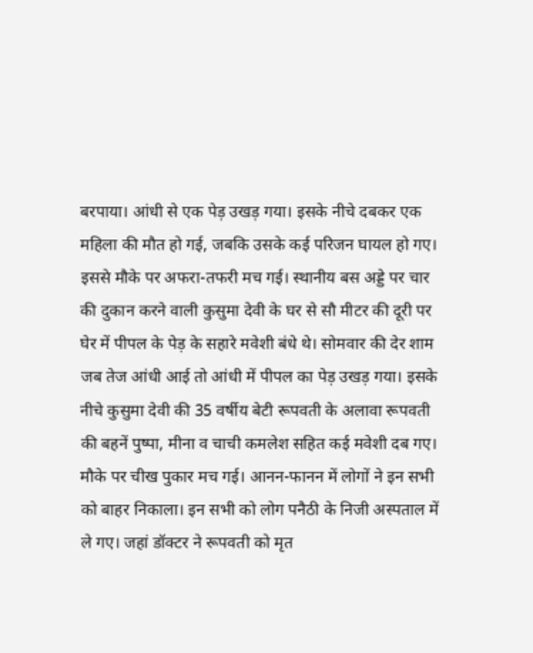बरपाया। आंधी से एक पेड़ उखड़ गया। इसके नीचे दबकर एक महिला की मौत हो गई, जबकि उसके कई परिजन घायल हो गए। इससे मौके पर अफरा-तफरी मच गई। स्थानीय बस अड्डे पर चार की दुकान करने वाली कुसुमा देवी के घर से सौ मीटर की दूरी पर घेर में पीपल के पेड़ के सहारे मवेशी बंधे थे। सोमवार की देर शाम जब तेज आंधी आई तो आंधी में पीपल का पेड़ उखड़ गया। इसके नीचे कुसुमा देवी की 35 वर्षीय बेटी रूपवती के अलावा रूपवती की बहनें पुष्पा, मीना व चाची कमलेश सहित कई मवेशी दब गए। मौके पर चीख पुकार मच गई। आनन-फानन में लोगों ने इन सभी को बाहर निकाला। इन सभी को लोग पनैठी के निजी अस्पताल में ले गए। जहां डॉक्टर ने रूपवती को मृत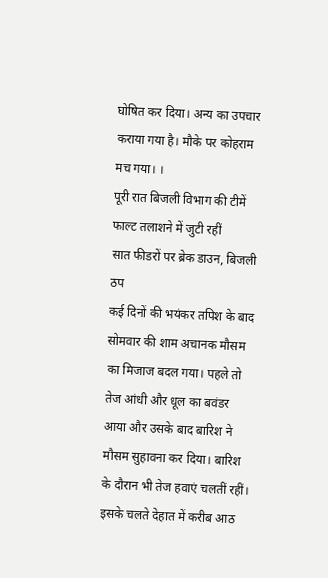घोषित कर दिया। अन्य का उपचार कराया गया है। मौके पर कोहराम मच गया। ।
पूरी रात बिजली विभाग की टीमें फाल्ट तलाशने में जुटी रहीं
सात फीडरों पर ब्रेक डाउन, बिजली ठप
कई दिनों की भयंकर तपिश के बाद सोमवार की शाम अचानक मौसम का मिजाज बदल गया। पहले तो तेज आंधी और धूल का बवंडर आया और उसके बाद बारिश ने मौसम सुहावना कर दिया। बारिश के दौरान भी तेज हवाएं चलतीं रहीं। इसके चलते देहात में करीब आठ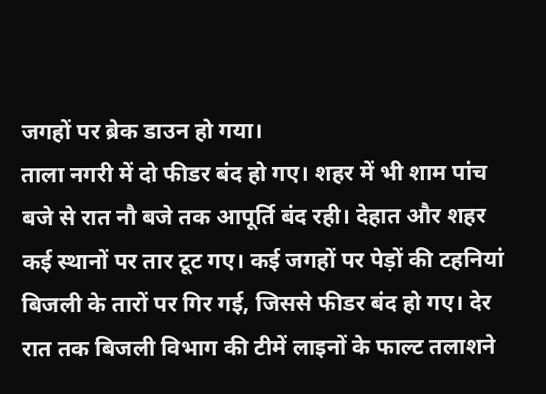जगहों पर ब्रेक डाउन हो गया।
ताला नगरी में दो फीडर बंद हो गए। शहर में भी शाम पांच बजे से रात नौ बजे तक आपूर्ति बंद रही। देहात और शहर कई स्थानों पर तार टूट गए। कई जगहों पर पेड़ों की टहनियां बिजली के तारों पर गिर गई, जिससे फीडर बंद हो गए। देर रात तक बिजली विभाग की टीमें लाइनों के फाल्ट तलाशने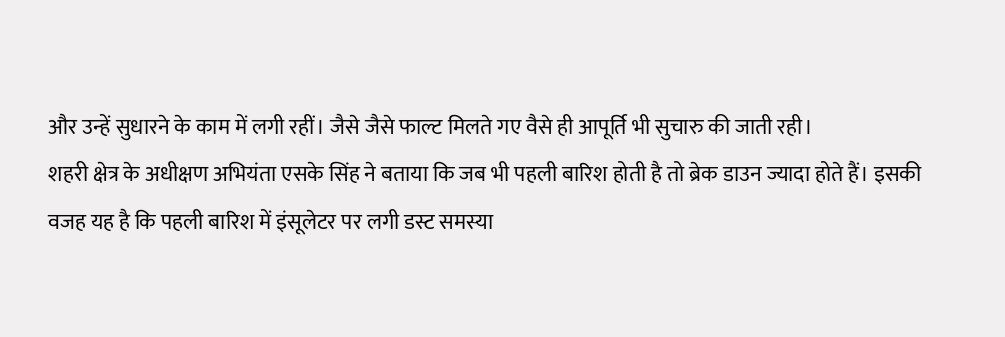और उन्हें सुधारने के काम में लगी रहीं। जैसे जैसे फाल्ट मिलते गए वैसे ही आपूर्ति भी सुचारु की जाती रही।
शहरी क्षेत्र के अधीक्षण अभियंता एसके सिंह ने बताया कि जब भी पहली बारिश होती है तो ब्रेक डाउन ज्यादा होते हैं। इसकी वजह यह है कि पहली बारिश में इंसूलेटर पर लगी डस्ट समस्या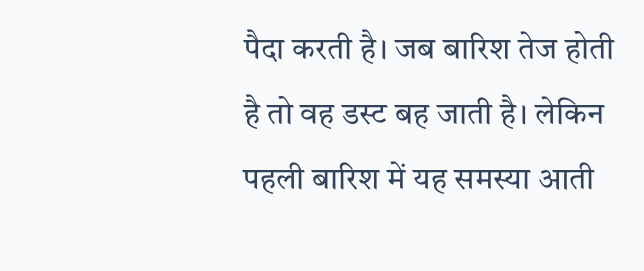पैदा करती है। जब बारिश तेज होती है तो वह डस्ट बह जाती है। लेकिन पहली बारिश में यह समस्या आती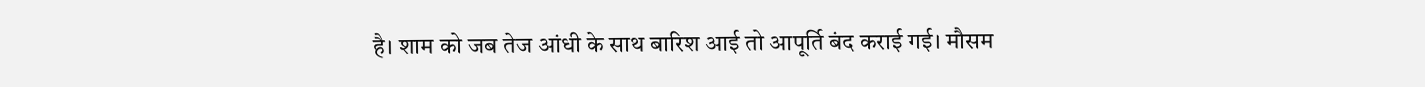है। शाम को जब तेज आंधी के साथ बारिश आई तो आपूर्ति बंद कराई गई। मौसम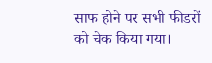साफ होने पर सभी फीडरों को चेक किया गया।